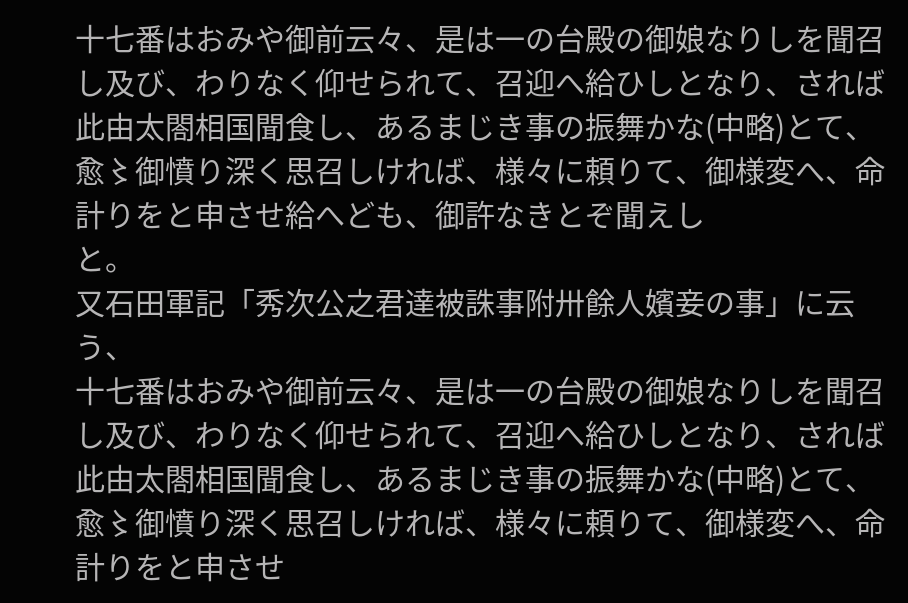十七番はおみや御前云々、是は一の台殿の御娘なりしを聞召し及び、わりなく仰せられて、召迎へ給ひしとなり、されば此由太閤相国聞食し、あるまじき事の振舞かな(中略)とて、愈〻御憤り深く思召しければ、様々に頼りて、御様変へ、命計りをと申させ給へども、御許なきとぞ聞えし
と。
又石田軍記「秀次公之君達被誅事附卅餘人嬪妾の事」に云う、
十七番はおみや御前云々、是は一の台殿の御娘なりしを聞召し及び、わりなく仰せられて、召迎へ給ひしとなり、されば此由太閤相国聞食し、あるまじき事の振舞かな(中略)とて、愈〻御憤り深く思召しければ、様々に頼りて、御様変へ、命計りをと申させ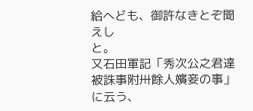給へども、御許なきとぞ聞えし
と。
又石田軍記「秀次公之君達被誅事附卅餘人嬪妾の事」に云う、